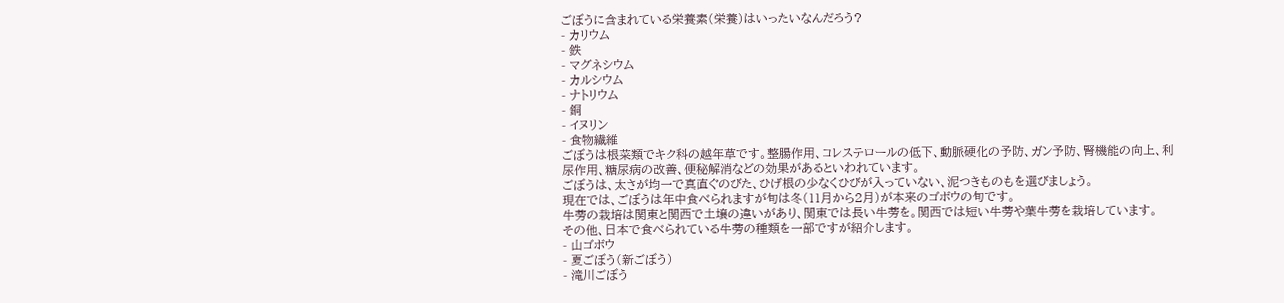ごぼうに含まれている栄養素(栄養)はいったいなんだろう?
- カリウム
- 鉄
- マグネシウム
- カルシウム
- ナトリウム
- 銅
- イヌリン
- 食物繊維
ごぼうは根菜類でキク科の越年草です。整腸作用、コレステロールの低下、動脈硬化の予防、ガン予防、腎機能の向上、利尿作用、糖尿病の改善、便秘解消などの効果があるといわれています。
ごぼうは、太さが均一で真直ぐのびた、ひげ根の少なくひびが入っていない、泥つきものもを選びましょう。
現在では、ごぼうは年中食べられますが旬は冬(11月から2月)が本来のゴボウの旬です。
牛蒡の栽培は関東と関西で土壌の違いがあり、関東では長い牛蒡を。関西では短い牛蒡や葉牛蒡を栽培しています。
その他、日本で食べられている牛蒡の種類を一部ですが紹介します。
- 山ゴボウ
- 夏ごぼう(新ごぼう)
- 滝川ごぼう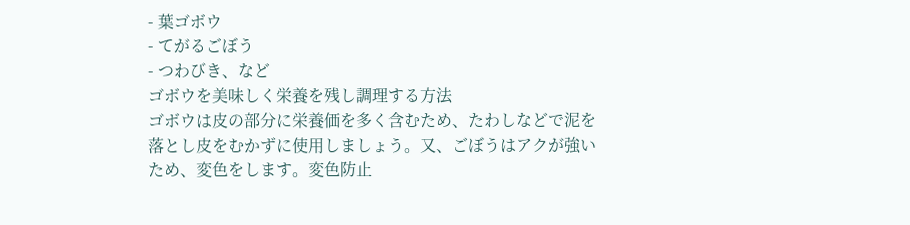- 葉ゴボウ
- てがるごぼう
- つわびき、など
ゴボウを美味しく栄養を残し調理する方法
ゴボウは皮の部分に栄養価を多く含むため、たわしなどで泥を落とし皮をむかずに使用しましょう。又、ごぼうはアクが強いため、変色をします。変色防止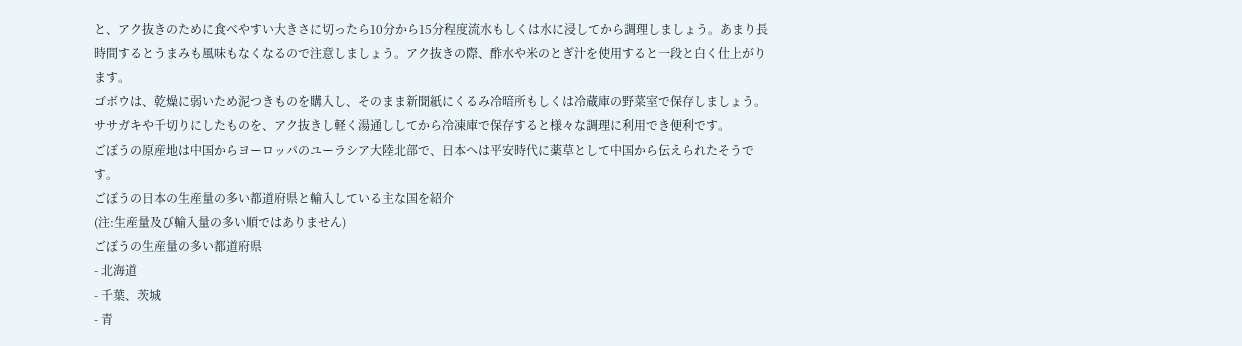と、アク抜きのために食べやすい大きさに切ったら10分から15分程度流水もしくは水に浸してから調理しましょう。あまり長時間するとうまみも風味もなくなるので注意しましょう。アク抜きの際、酢水や米のとぎ汁を使用すると一段と白く仕上がります。
ゴボウは、乾燥に弱いため泥つきものを購入し、そのまま新聞紙にくるみ冷暗所もしくは冷蔵庫の野菜室で保存しましょう。ササガキや千切りにしたものを、アク抜きし軽く湯通ししてから冷凍庫で保存すると様々な調理に利用でき便利です。
ごぼうの原産地は中国からヨーロッパのユーラシア大陸北部で、日本へは平安時代に薬草として中国から伝えられたそうです。
ごぼうの日本の生産量の多い都道府県と輸入している主な国を紹介
(注:生産量及び輸入量の多い順ではありません)
ごぼうの生産量の多い都道府県
- 北海道
- 千葉、茨城
- 青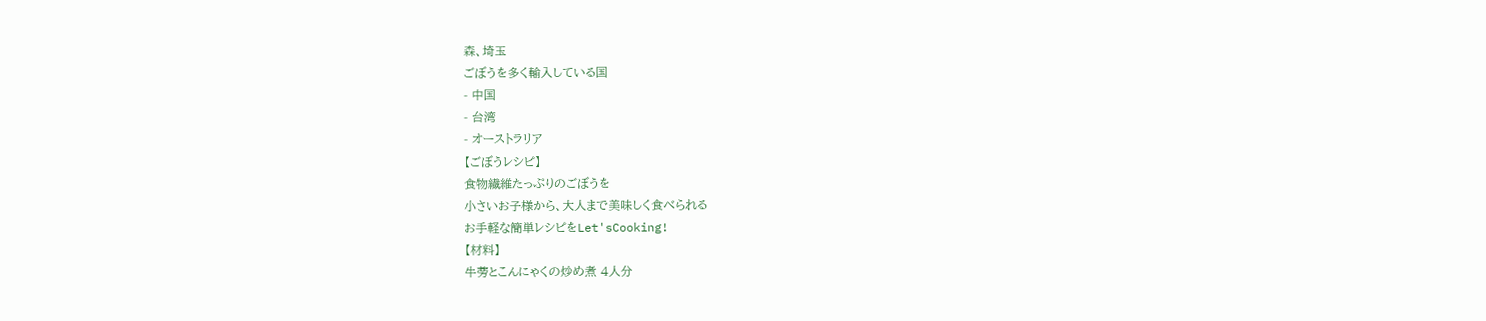森、埼玉
ごぼうを多く輸入している国
- 中国
- 台湾
- オーストラリア
【ごぼうレシピ】
食物繊維たっぷりのごぼうを
小さいお子様から、大人まで美味しく食べられる
お手軽な簡単レシピをLet'sCooking!
【材料】
牛蒡とこんにゃくの炒め煮 4人分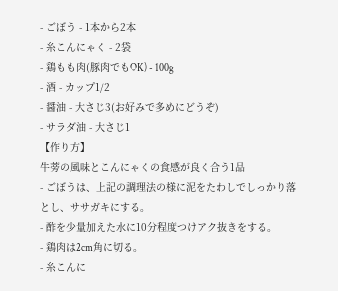- ごぼう - 1本から2本
- 糸こんにゃく - 2袋
- 鶏もも肉(豚肉でもOK) - 100g
- 酒 - カップ1/2
- 醤油 - 大さじ3(お好みで多めにどうぞ)
- サラダ油 - 大さじ1
【作り方】
牛蒡の風味とこんにゃくの食感が良く合う1品
- ごぼうは、上記の調理法の様に泥をたわしでしっかり落とし、ササガキにする。
- 酢を少量加えた水に10分程度つけアク抜きをする。
- 鶏肉は2cm角に切る。
- 糸こんに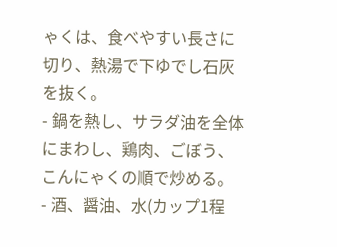ゃくは、食べやすい長さに切り、熱湯で下ゆでし石灰を抜く。
- 鍋を熱し、サラダ油を全体にまわし、鶏肉、ごぼう、こんにゃくの順で炒める。
- 酒、醤油、水(カップ1程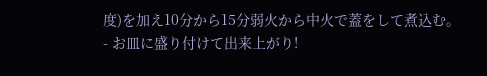度)を加え10分から15分弱火から中火で蓋をして煮込む。
- お皿に盛り付けて出来上がり!